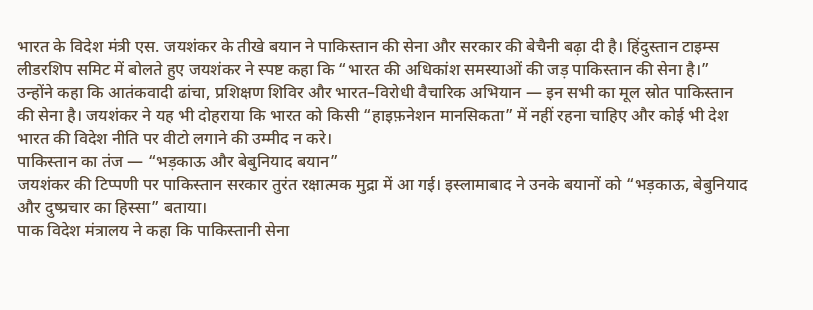भारत के विदेश मंत्री एस. जयशंकर के तीखे बयान ने पाकिस्तान की सेना और सरकार की बेचैनी बढ़ा दी है। हिंदुस्तान टाइम्स लीडरशिप समिट में बोलते हुए जयशंकर ने स्पष्ट कहा कि “भारत की अधिकांश समस्याओं की जड़ पाकिस्तान की सेना है।”
उन्होंने कहा कि आतंकवादी ढांचा, प्रशिक्षण शिविर और भारत–विरोधी वैचारिक अभियान — इन सभी का मूल स्रोत पाकिस्तान की सेना है। जयशंकर ने यह भी दोहराया कि भारत को किसी “हाइफ़नेशन मानसिकता” में नहीं रहना चाहिए और कोई भी देश भारत की विदेश नीति पर वीटो लगाने की उम्मीद न करे।
पाकिस्तान का तंज — “भड़काऊ और बेबुनियाद बयान”
जयशंकर की टिप्पणी पर पाकिस्तान सरकार तुरंत रक्षात्मक मुद्रा में आ गई। इस्लामाबाद ने उनके बयानों को “भड़काऊ, बेबुनियाद और दुष्प्रचार का हिस्सा” बताया।
पाक विदेश मंत्रालय ने कहा कि पाकिस्तानी सेना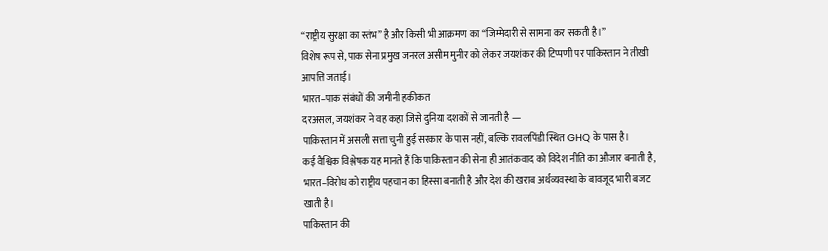“राष्ट्रीय सुरक्षा का स्तंभ” है और किसी भी आक्रमण का “जिम्मेदारी से सामना कर सकती है।”
विशेष रूप से, पाक सेना प्रमुख जनरल असीम मुनीर को लेकर जयशंकर की टिप्पणी पर पाकिस्तान ने तीखी आपत्ति जताई।
भारत–पाक संबंधों की जमीनी हकीकत
दरअसल, जयशंकर ने वह कहा जिसे दुनिया दशकों से जानती है —
पाकिस्तान में असली सत्ता चुनी हुई सरकार के पास नहीं, बल्कि रावलपिंडी स्थित GHQ के पास है।
कई वैश्विक विश्लेषक यह मानते हैं कि पाकिस्तान की सेना ही आतंकवाद को विदेश नीति का औजार बनाती है, भारत–विरोध को राष्ट्रीय पहचान का हिस्सा बनाती है और देश की खराब अर्थव्यवस्था के बावजूद भारी बजट खाती है।
पाकिस्तान की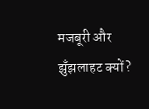मजबूरी और झुँझलाहट क्यों?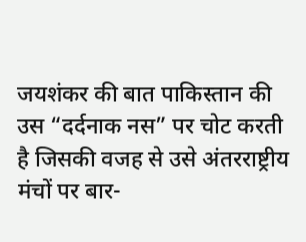जयशंकर की बात पाकिस्तान की उस “दर्दनाक नस” पर चोट करती है जिसकी वजह से उसे अंतरराष्ट्रीय मंचों पर बार-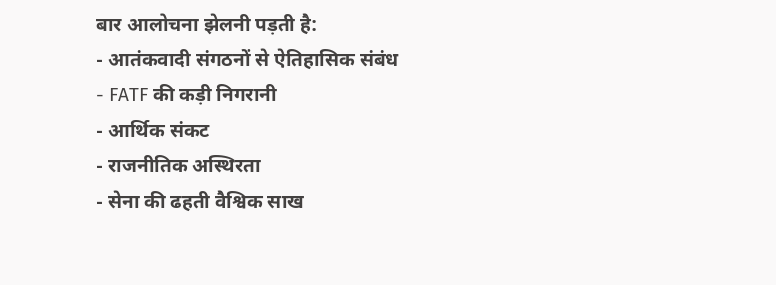बार आलोचना झेलनी पड़ती है:
- आतंकवादी संगठनों से ऐतिहासिक संबंध
- FATF की कड़ी निगरानी
- आर्थिक संकट
- राजनीतिक अस्थिरता
- सेना की ढहती वैश्विक साख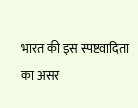भारत की इस स्पष्टवादिता का असर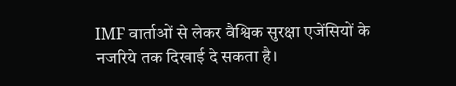IMF वार्ताओं से लेकर वैश्विक सुरक्षा एजेंसियों के नजरिये तक दिखाई दे सकता है।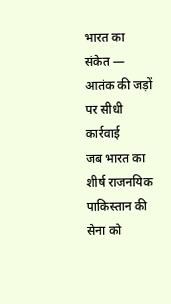भारत का संकेत — आतंक की जड़ों पर सीधी कार्रवाई
जब भारत का शीर्ष राजनयिक पाकिस्तान की सेना को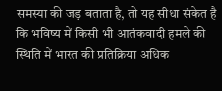समस्या की जड़ बताता है, तो यह सीधा संकेत है कि भविष्य में किसी भी आतंकवादी हमले की स्थिति में भारत की प्रतिक्रिया अधिक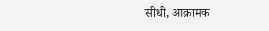सीधी, आक्रामक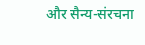और सैन्य-संरचना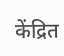केंद्रित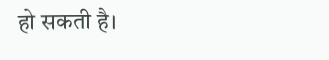हो सकती है।